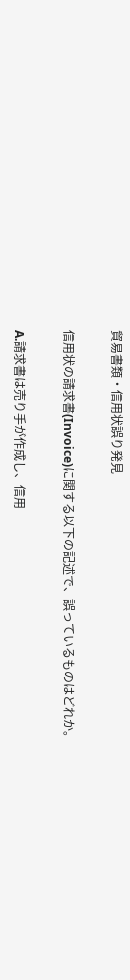貿易書類・信用状誤り発見

信用状の請求書(Invoice)に関する以下の記述で、誤っているものはどれか。

A.請求書は売り手が作成し、信用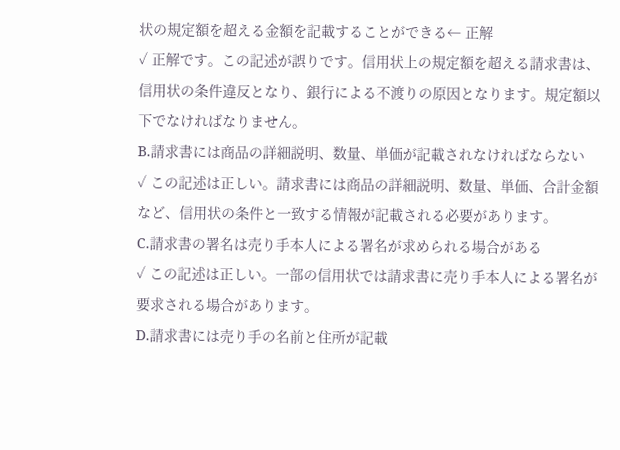状の規定額を超える金額を記載することができる← 正解
✓ 正解です。この記述が誤りです。信用状上の規定額を超える請求書は、信用状の条件違反となり、銀行による不渡りの原因となります。規定額以下でなければなりません。
B.請求書には商品の詳細説明、数量、単価が記載されなければならない
✓ この記述は正しい。請求書には商品の詳細説明、数量、単価、合計金額など、信用状の条件と一致する情報が記載される必要があります。
C.請求書の署名は売り手本人による署名が求められる場合がある
✓ この記述は正しい。一部の信用状では請求書に売り手本人による署名が要求される場合があります。
D.請求書には売り手の名前と住所が記載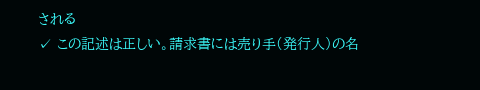される
✓ この記述は正しい。請求書には売り手(発行人)の名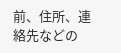前、住所、連絡先などの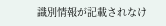識別情報が記載されなけ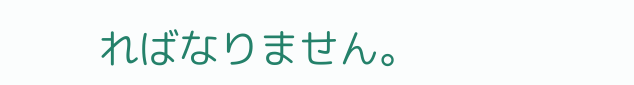ればなりません。